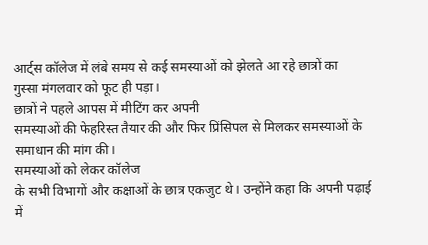आर्ट्स कॉलेज में लंबे समय से कई समस्याओं को झेलते आ रहे छात्रों का
गुस्सा मंगलवार को फूट ही पड़ा।
छात्रों ने पहले आपस में मीटिंग कर अपनी
समस्याओं की फेहरिस्त तैयार की और फिर प्रिंसिपल से मिलकर समस्याओं के
समाधान की मांग की।
समस्याओं को लेकर कॉलेज
के सभी विभागों और कक्षाओं के छात्र एकजुट थे। उन्होंने कहा कि अपनी पढ़ाई
में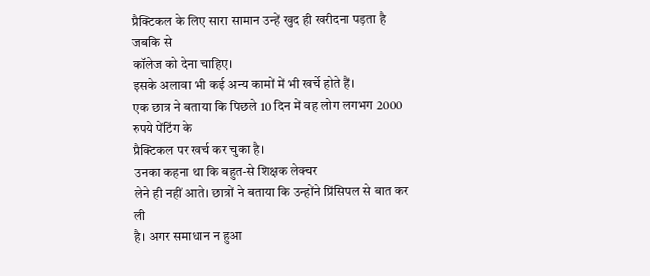प्रैक्टिकल के लिए सारा सामान उन्हें खुद ही खरीदना पड़ता है जबकि से
कॉलेज को देना चाहिए।
इसके अलावा भी कई अन्य कामों में भी खर्चे होते हैं।
एक छात्र ने बताया कि पिछले 10 दिन में वह लोग लगभग 2000 रुपये पेंटिंग के
प्रैक्टिकल पर खर्च कर चुका है।
उनका कहना था कि बहुत-से शिक्षक लेक्चर
लेने ही नहीं आते। छात्रों ने बताया कि उन्होंने प्रिंसिपल से बात कर ली
है। अगर समाधान न हुआ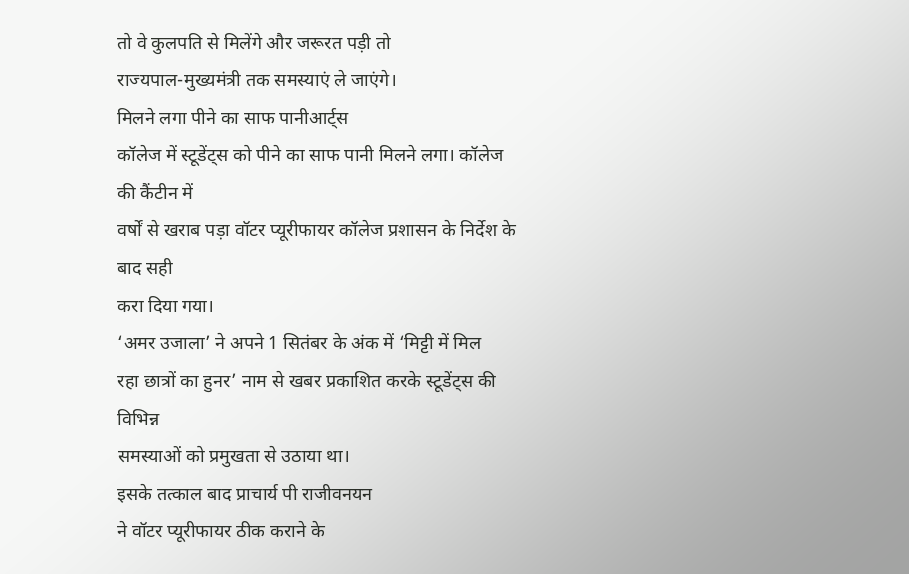तो वे कुलपति से मिलेंगे और जरूरत पड़ी तो
राज्यपाल-मुख्यमंत्री तक समस्याएं ले जाएंगे।
मिलने लगा पीने का साफ पानीआर्ट्स
कॉलेज में स्टूडेंट्स को पीने का साफ पानी मिलने लगा। कॉलेज की कैंटीन में
वर्षों से खराब पड़ा वॉटर प्यूरीफायर कॉलेज प्रशासन के निर्देश के बाद सही
करा दिया गया।
‘अमर उजाला’ ने अपने 1 सितंबर के अंक में ‘मिट्टी में मिल
रहा छात्रों का हुनर’ नाम से खबर प्रकाशित करके स्टूडेंट्स की विभिन्न
समस्याओं को प्रमुखता से उठाया था।
इसके तत्काल बाद प्राचार्य पी राजीवनयन
ने वॉटर प्यूरीफायर ठीक कराने के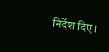निर्देश दिए।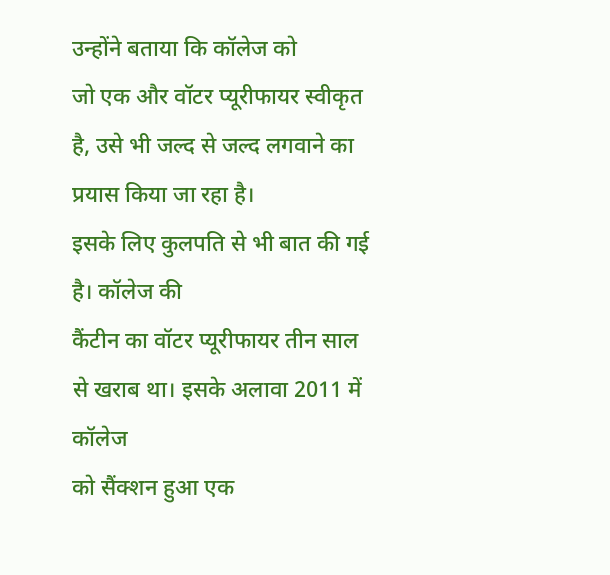उन्होंने बताया कि कॉलेज को
जो एक और वॉटर प्यूरीफायर स्वीकृत है, उसे भी जल्द से जल्द लगवाने का
प्रयास किया जा रहा है।
इसके लिए कुलपति से भी बात की गई है। कॉलेज की
कैंटीन का वॉटर प्यूरीफायर तीन साल से खराब था। इसके अलावा 2011 में कॉलेज
को सैंक्शन हुआ एक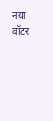नया वॉटर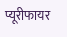प्यूरीफायर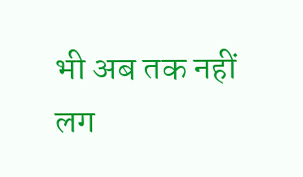भी अब तक नहीं लग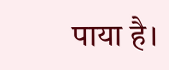पाया है।